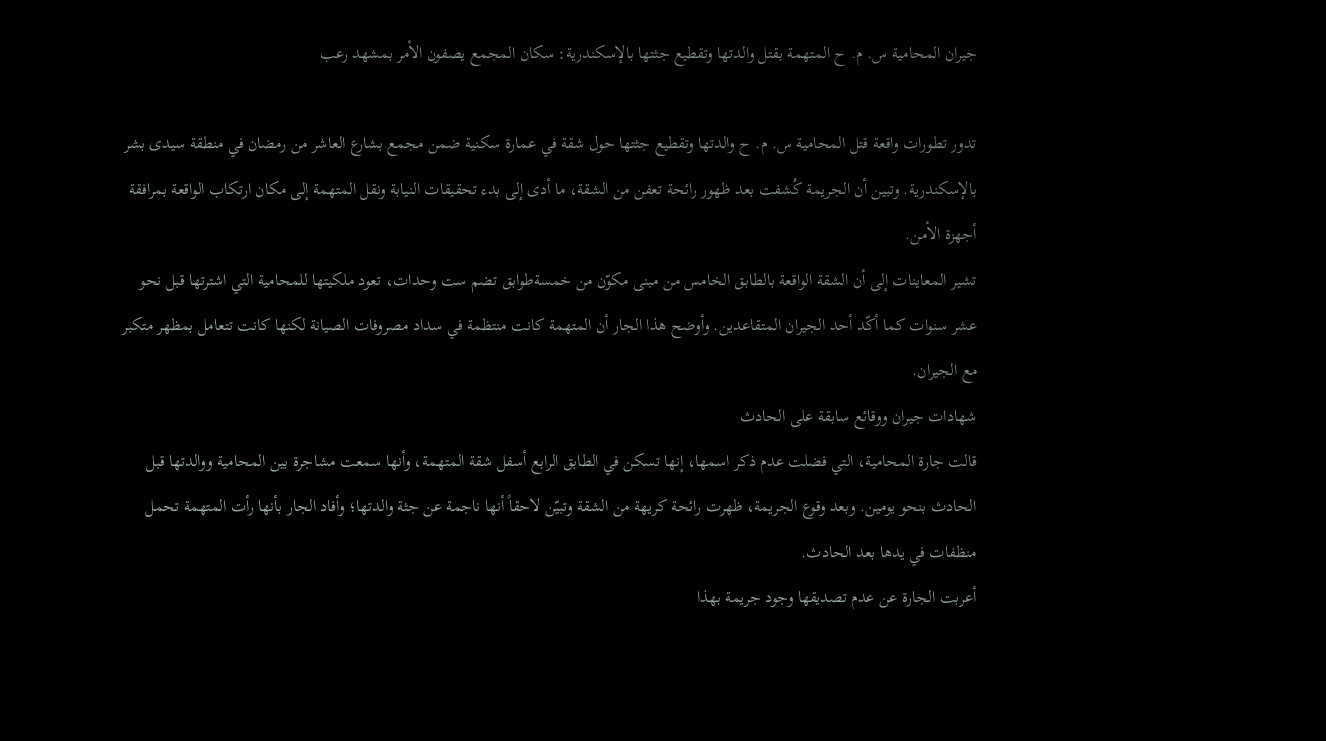جيران المحامية س. م. ح المتهمة بقتل والدتها وتقطيع جثتها بالإسكندرية: سكان المجمع يصفون الأمر بمشهد رعب

تدور تطورات واقعة قتل المحامية س. م. ح والدتها وتقطيع جثتها حول شقة في عمارة سكنية ضمن مجمع بشارع العاشر من رمضان في منطقة سيدى بشر بالإسكندرية. وتبين أن الجريمة كُشفت بعد ظهور رائحة تعفن من الشقة، ما أدى إلى بدء تحقيقات النيابة ونقل المتهمة إلى مكان ارتكاب الواقعة بمرافقة أجهزة الأمن.
تشير المعاينات إلى أن الشقة الواقعة بالطابق الخامس من مبنى مكوّن من خمسةطوابق تضم ست وحدات، تعود ملكيتها للمحامية التي اشترتها قبل نحو عشر سنوات كما أكّد أحد الجيران المتقاعدين. وأوضح هذا الجار أن المتهمة كانت منتظمة في سداد مصروفات الصيانة لكنها كانت تتعامل بمظهر متكبر مع الجيران.
شهادات جيران ووقائع سابقة على الحادث
قالت جارة المحامية، التي فضلت عدم ذكر اسمها، إنها تسكن في الطابق الرابع أسفل شقة المتهمة، وأنها سمعت مشاجرة بين المحامية ووالدتها قبل الحادث بنحو يومين. وبعد وقوع الجريمة، ظهرت رائحة كريهة من الشقة وتبيّن لاحقاً أنها ناجمة عن جثة والدتها؛ وأفاد الجار بأنها رأت المتهمة تحمل منظفات في يدها بعد الحادث.
أعربت الجارة عن عدم تصديقها وجود جريمة بهذا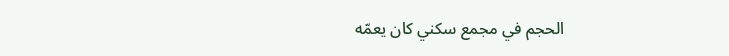الحجم في مجمع سكني كان يعمّه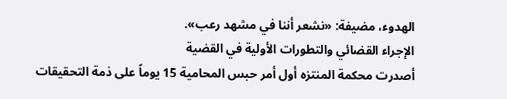الهدوء، مضيفة: «نشعر أننا في مشهد رعب».
الإجراء القضائي والتطورات الأولية في القضية
أصدرت محكمة المنتزه أول أمر حبس المحامية 15 يوماً على ذمة التحقيقات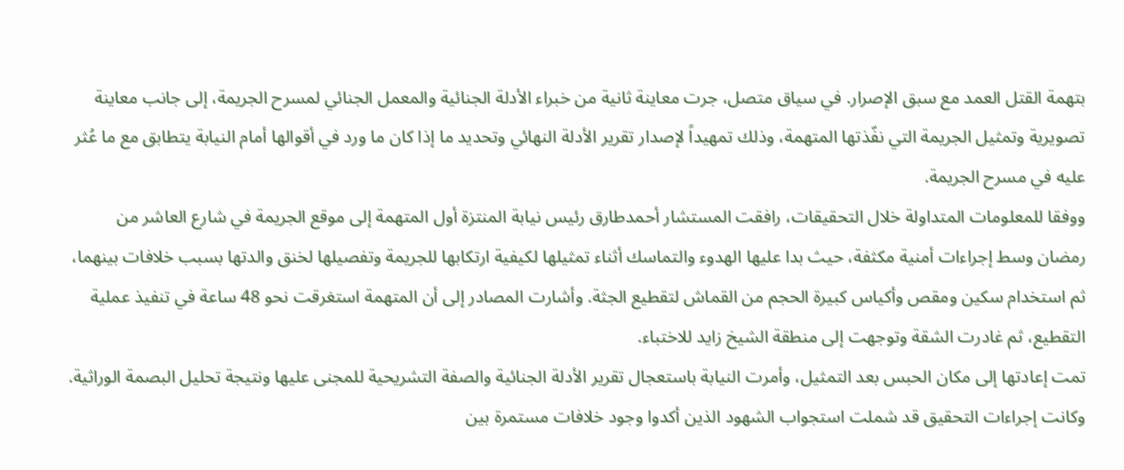بتهمة القتل العمد مع سبق الإصرار. في سياق متصل، جرت معاينة ثانية من خبراء الأدلة الجنائية والمعمل الجنائي لمسرح الجريمة، إلى جانب معاينة تصويرية وتمثيل الجريمة التي نفّذتها المتهمة، وذلك تمهيداً لإصدار تقرير الأدلة النهائي وتحديد ما إذا كان ما ورد في أقوالها أمام النيابة يتطابق مع ما عُثر عليه في مسرح الجريمة.
ووفقا للمعلومات المتداولة خلال التحقيقات، رافقت المستشار أحمدطارق رئيس نيابة المنتزة أول المتهمة إلى موقع الجريمة في شارع العاشر من رمضان وسط إجراءات أمنية مكثفة، حيث بدا عليها الهدوء والتماسك أثناء تمثيلها لكيفية ارتكابها للجريمة وتفصيلها لخنق والدتها بسبب خلافات بينهما، ثم استخدام سكين ومقص وأكياس كبيرة الحجم من القماش لتقطيع الجثة. وأشارت المصادر إلى أن المتهمة استغرقت نحو 48 ساعة في تنفيذ عملية التقطيع، ثم غادرت الشقة وتوجهت إلى منطقة الشيخ زايد للاختباء.
تمت إعادتها إلى مكان الحبس بعد التمثيل، وأمرت النيابة باستعجال تقرير الأدلة الجنائية والصفة التشريحية للمجنى عليها ونتيجة تحليل البصمة الوراثية. وكانت إجراءات التحقيق قد شملت استجواب الشهود الذين أكدوا وجود خلافات مستمرة بين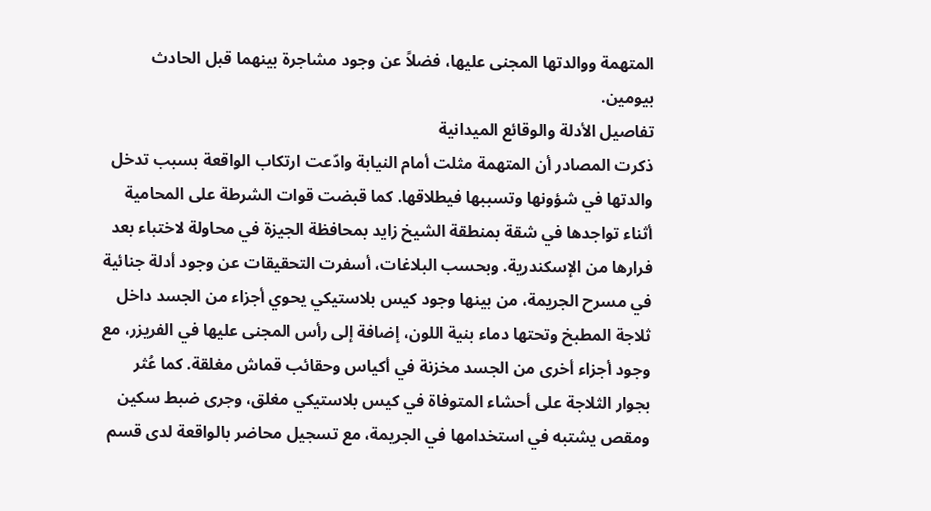المتهمة ووالدتها المجنى عليها، فضلاً عن وجود مشاجرة بينهما قبل الحادث بيومين.
تفاصيل الأدلة والوقائع الميدانية
ذكرت المصادر أن المتهمة مثلت أمام النيابة وادّعت ارتكاب الواقعة بسبب تدخل والدتها في شؤونها وتسببها فيطلاقها. كما قبضت قوات الشرطة على المحامية أثناء تواجدها في شقة بمنطقة الشيخ زايد بمحافظة الجيزة في محاولة لاختباء بعد فرارها من الإسكندرية. وبحسب البلاغات، أسفرت التحقيقات عن وجود أدلة جنائية في مسرح الجريمة، من بينها وجود كيس بلاستيكي يحوي أجزاء من الجسد داخل ثلاجة المطبخ وتحتها دماء بنية اللون، إضافة إلى رأس المجنى عليها في الفريزر، مع وجود أجزاء أخرى من الجسد مخزنة في أكياس وحقائب قماش مغلقة. كما عُثر بجوار الثلاجة على أحشاء المتوفاة في كيس بلاستيكي مغلق، وجرى ضبط سكين ومقص يشتبه في استخدامها في الجريمة، مع تسجيل محاضر بالواقعة لدى قسم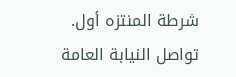شرطة المنتزه أول.
تواصل النيابة العامة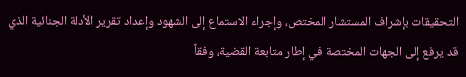التحقيقات بإشراف المستشار المختص، وإجراء الاستماع إلى الشهود وإعداد تقرير الأدلة الجنائية الذي قد يرفع إلى الجهات المختصة في إطار متابعة القضية، وفقاً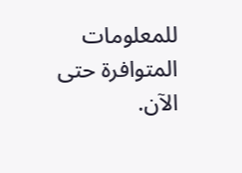للمعلومات المتوافرة حتى الآن.